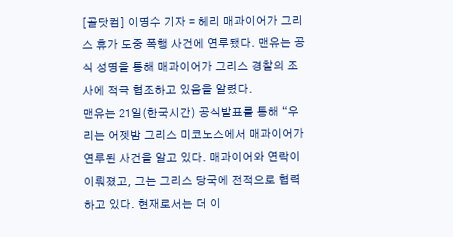[골닷컴] 이명수 기자 = 헤리 매과이어가 그리스 휴가 도중 폭행 사건에 연루됐다. 맨유는 공식 성명을 통해 매과이어가 그리스 경찰의 조사에 적극 협조하고 있음을 알렸다.
맨유는 21일(한국시간) 공식발표를 통해 “우리는 어젯밤 그리스 미코노스에서 매과이어가 연루된 사건을 알고 있다. 매과이어와 연락이 이뤄졌고, 그는 그리스 당국에 전적으로 협력하고 있다. 현재로서는 더 이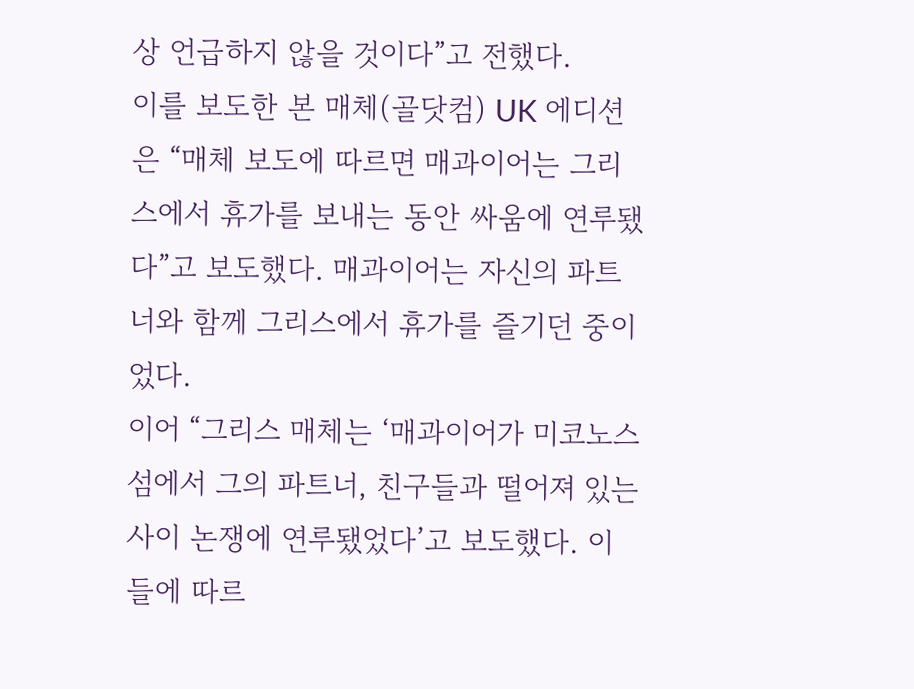상 언급하지 않을 것이다”고 전했다.
이를 보도한 본 매체(골닷컴) UK 에디션은 “매체 보도에 따르면 매과이어는 그리스에서 휴가를 보내는 동안 싸움에 연루됐다”고 보도했다. 매과이어는 자신의 파트너와 함께 그리스에서 휴가를 즐기던 중이었다.
이어 “그리스 매체는 ‘매과이어가 미코노스 섬에서 그의 파트너, 친구들과 떨어져 있는 사이 논쟁에 연루됐었다’고 보도했다. 이들에 따르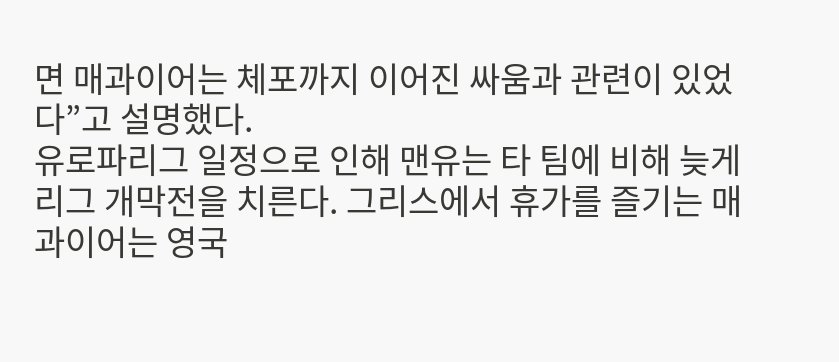면 매과이어는 체포까지 이어진 싸움과 관련이 있었다”고 설명했다.
유로파리그 일정으로 인해 맨유는 타 팀에 비해 늦게 리그 개막전을 치른다. 그리스에서 휴가를 즐기는 매과이어는 영국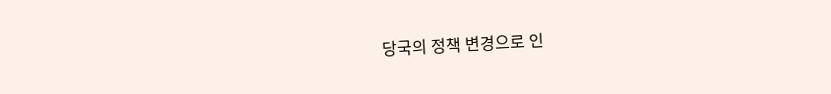당국의 정책 변경으로 인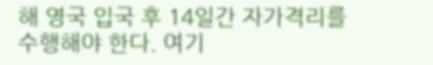해 영국 입국 후 14일간 자가격리를 수행해야 한다. 여기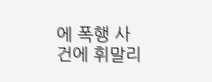에 폭행 사건에 휘말리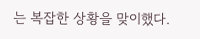는 복잡한 상황을 맞이했다.